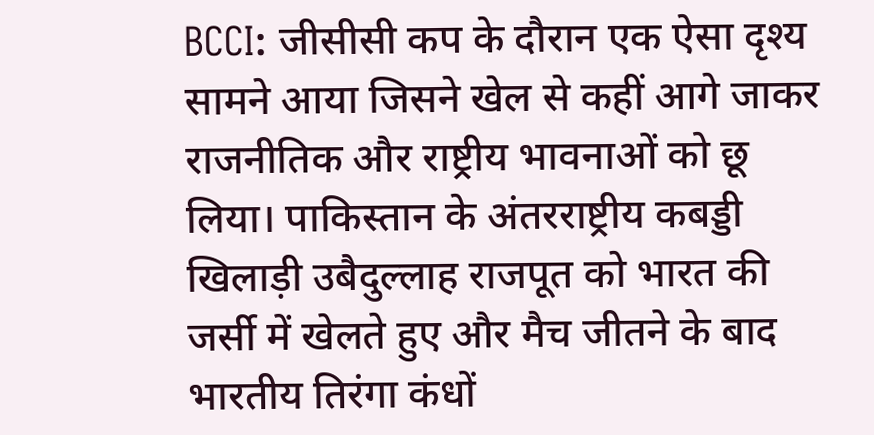BCCI: जीसीसी कप के दौरान एक ऐसा दृश्य सामने आया जिसने खेल से कहीं आगे जाकर राजनीतिक और राष्ट्रीय भावनाओं को छू लिया। पाकिस्तान के अंतरराष्ट्रीय कबड्डी खिलाड़ी उबैदुल्लाह राजपूत को भारत की जर्सी में खेलते हुए और मैच जीतने के बाद भारतीय तिरंगा कंधों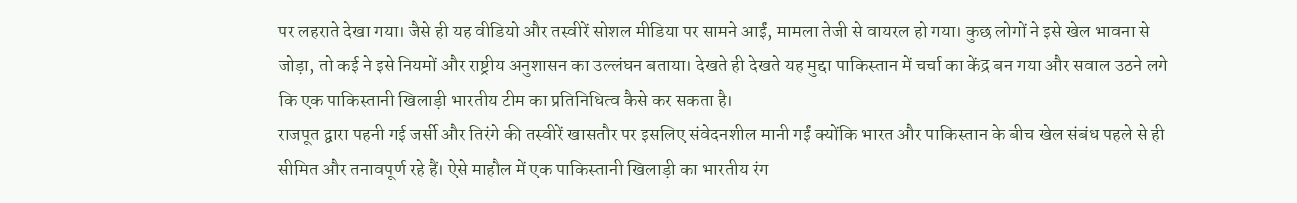पर लहराते देखा गया। जैसे ही यह वीडियो और तस्वीरें सोशल मीडिया पर सामने आईं, मामला तेजी से वायरल हो गया। कुछ लोगों ने इसे खेल भावना से जोड़ा, तो कई ने इसे नियमों और राष्ट्रीय अनुशासन का उल्लंघन बताया। देखते ही देखते यह मुद्दा पाकिस्तान में चर्चा का केंद्र बन गया और सवाल उठने लगे कि एक पाकिस्तानी खिलाड़ी भारतीय टीम का प्रतिनिधित्व कैसे कर सकता है।
राजपूत द्वारा पहनी गई जर्सी और तिरंगे की तस्वीरें खासतौर पर इसलिए संवेदनशील मानी गईं क्योंकि भारत और पाकिस्तान के बीच खेल संबंध पहले से ही सीमित और तनावपूर्ण रहे हैं। ऐसे माहौल में एक पाकिस्तानी खिलाड़ी का भारतीय रंग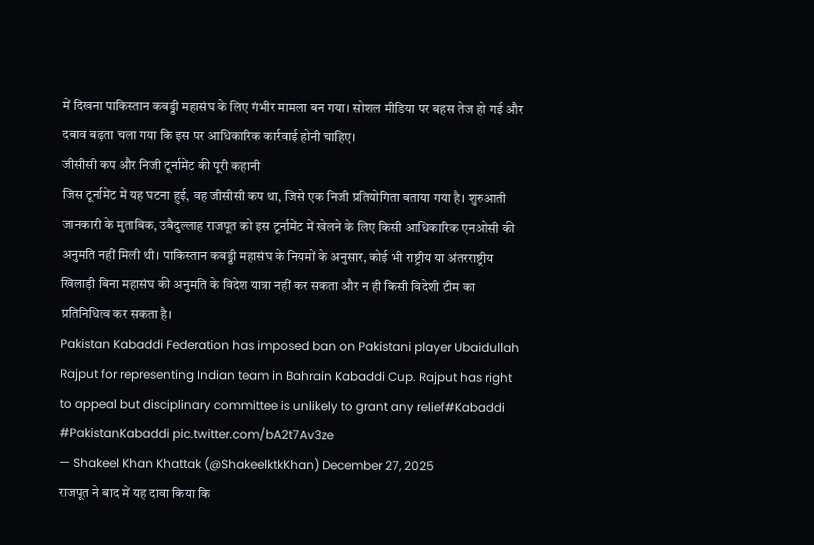में दिखना पाकिस्तान कबड्डी महासंघ के लिए गंभीर मामला बन गया। सोशल मीडिया पर बहस तेज हो गई और दबाव बढ़ता चला गया कि इस पर आधिकारिक कार्रवाई होनी चाहिए।
जीसीसी कप और निजी टूर्नामेंट की पूरी कहानी
जिस टूर्नामेंट में यह घटना हुई, वह जीसीसी कप था, जिसे एक निजी प्रतियोगिता बताया गया है। शुरुआती जानकारी के मुताबिक, उबैदुल्लाह राजपूत को इस टूर्नामेंट में खेलने के लिए किसी आधिकारिक एनओसी की अनुमति नहीं मिली थी। पाकिस्तान कबड्डी महासंघ के नियमों के अनुसार, कोई भी राष्ट्रीय या अंतरराष्ट्रीय खिलाड़ी बिना महासंघ की अनुमति के विदेश यात्रा नहीं कर सकता और न ही किसी विदेशी टीम का प्रतिनिधित्व कर सकता है।
Pakistan Kabaddi Federation has imposed ban on Pakistani player Ubaidullah Rajput for representing Indian team in Bahrain Kabaddi Cup. Rajput has right to appeal but disciplinary committee is unlikely to grant any relief#Kabaddi #PakistanKabaddi pic.twitter.com/bA2t7Av3ze
— Shakeel Khan Khattak (@ShakeelktkKhan) December 27, 2025
राजपूत ने बाद में यह दावा किया कि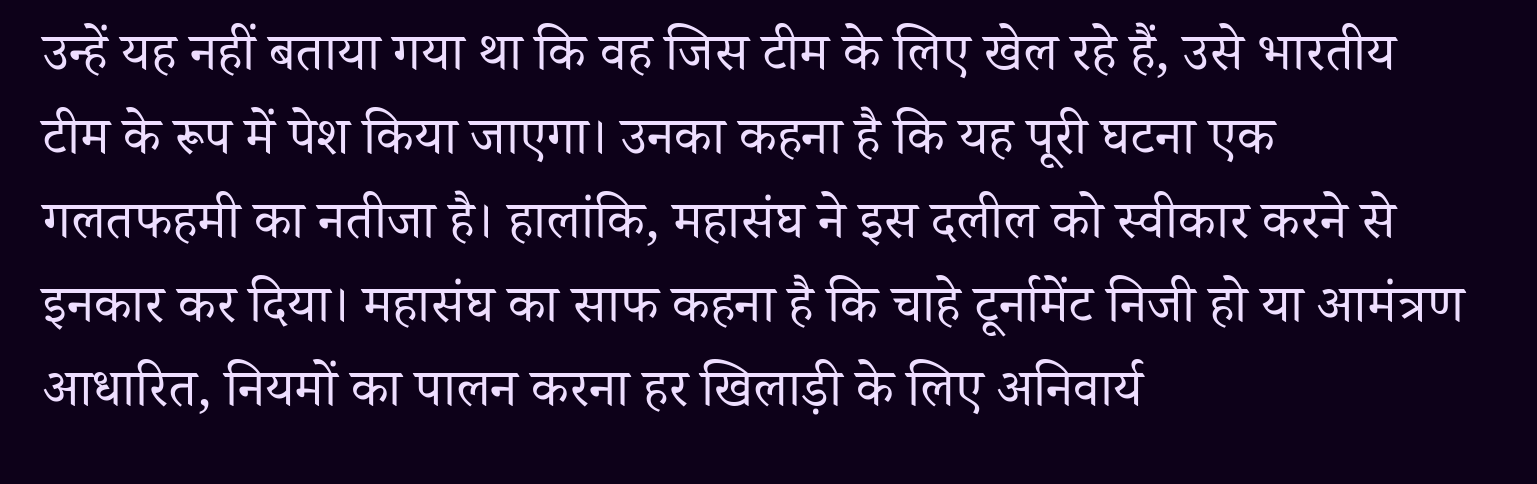उन्हें यह नहीं बताया गया था कि वह जिस टीम के लिए खेल रहे हैं, उसे भारतीय टीम के रूप में पेश किया जाएगा। उनका कहना है कि यह पूरी घटना एक गलतफहमी का नतीजा है। हालांकि, महासंघ ने इस दलील को स्वीकार करने से इनकार कर दिया। महासंघ का साफ कहना है कि चाहे टूर्नामेंट निजी हो या आमंत्रण आधारित, नियमों का पालन करना हर खिलाड़ी के लिए अनिवार्य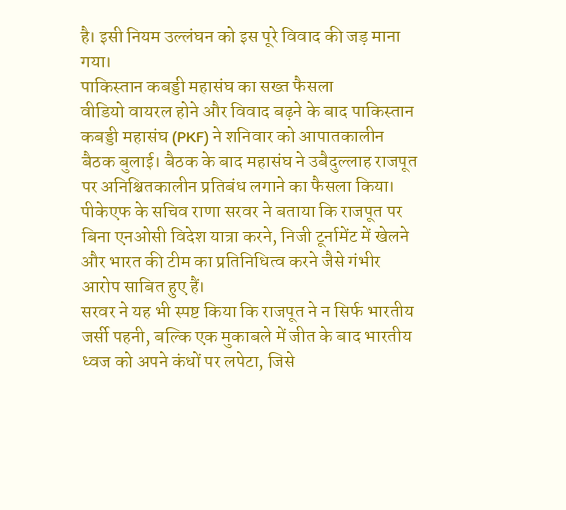है। इसी नियम उल्लंघन को इस पूरे विवाद की जड़ माना गया।
पाकिस्तान कबड्डी महासंघ का सख्त फैसला
वीडियो वायरल होने और विवाद बढ़ने के बाद पाकिस्तान कबड्डी महासंघ (PKF) ने शनिवार को आपातकालीन बैठक बुलाई। बैठक के बाद महासंघ ने उबैदुल्लाह राजपूत पर अनिश्चितकालीन प्रतिबंध लगाने का फैसला किया। पीकेएफ के सचिव राणा सरवर ने बताया कि राजपूत पर बिना एनओसी विदेश यात्रा करने, निजी टूर्नामेंट में खेलने और भारत की टीम का प्रतिनिधित्व करने जैसे गंभीर आरोप साबित हुए हैं।
सरवर ने यह भी स्पष्ट किया कि राजपूत ने न सिर्फ भारतीय जर्सी पहनी, बल्कि एक मुकाबले में जीत के बाद भारतीय ध्वज को अपने कंधों पर लपेटा, जिसे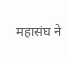महासंघ ने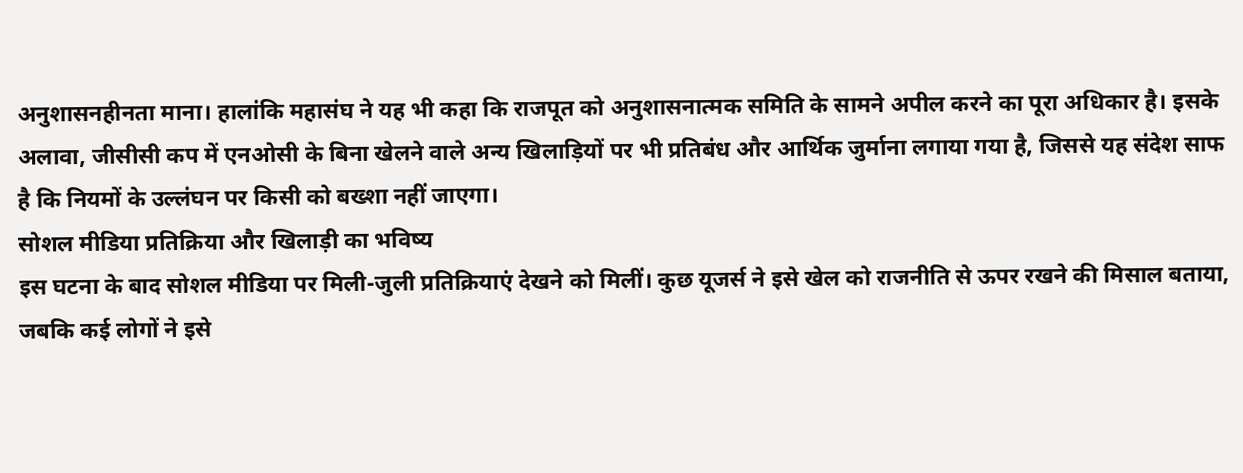अनुशासनहीनता माना। हालांकि महासंघ ने यह भी कहा कि राजपूत को अनुशासनात्मक समिति के सामने अपील करने का पूरा अधिकार है। इसके अलावा, जीसीसी कप में एनओसी के बिना खेलने वाले अन्य खिलाड़ियों पर भी प्रतिबंध और आर्थिक जुर्माना लगाया गया है, जिससे यह संदेश साफ है कि नियमों के उल्लंघन पर किसी को बख्शा नहीं जाएगा।
सोशल मीडिया प्रतिक्रिया और खिलाड़ी का भविष्य
इस घटना के बाद सोशल मीडिया पर मिली-जुली प्रतिक्रियाएं देखने को मिलीं। कुछ यूजर्स ने इसे खेल को राजनीति से ऊपर रखने की मिसाल बताया, जबकि कई लोगों ने इसे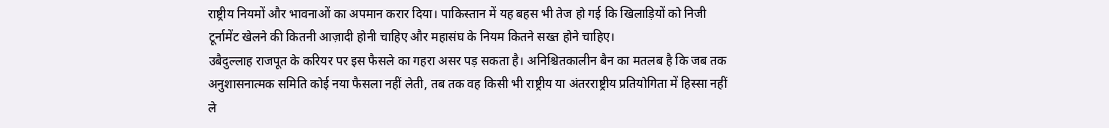राष्ट्रीय नियमों और भावनाओं का अपमान करार दिया। पाकिस्तान में यह बहस भी तेज हो गई कि खिलाड़ियों को निजी टूर्नामेंट खेलने की कितनी आज़ादी होनी चाहिए और महासंघ के नियम कितने सख्त होने चाहिए।
उबैदुल्लाह राजपूत के करियर पर इस फैसले का गहरा असर पड़ सकता है। अनिश्चितकालीन बैन का मतलब है कि जब तक अनुशासनात्मक समिति कोई नया फैसला नहीं लेती, तब तक वह किसी भी राष्ट्रीय या अंतरराष्ट्रीय प्रतियोगिता में हिस्सा नहीं ले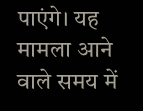पाएंगे। यह मामला आने वाले समय में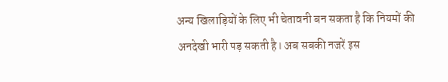अन्य खिलाड़ियों के लिए भी चेतावनी बन सकता है कि नियमों की अनदेखी भारी पड़ सकती है। अब सबकी नजरें इस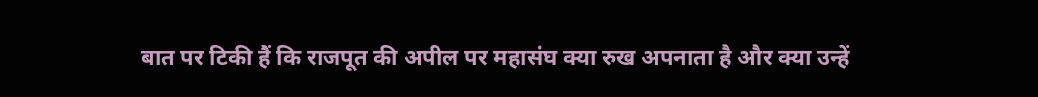बात पर टिकी हैं कि राजपूत की अपील पर महासंघ क्या रुख अपनाता है और क्या उन्हें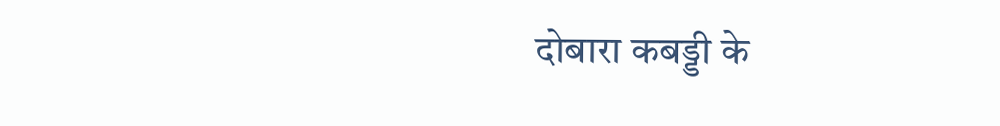दोबारा कबड्डी के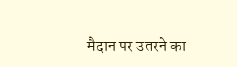मैदान पर उतरने का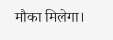मौका मिलेगा।